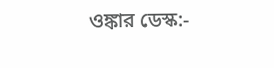ওঙ্কার ডেস্ক:-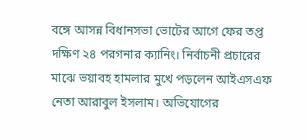বঙ্গে আসন্ন বিধানসভা ভোটের আগে ফের তপ্ত দক্ষিণ ২৪ পরগনার ক্যানিং। নির্বাচনী প্রচারের মাঝে ভয়াবহ হামলার মুখে পড়লেন আইএসএফ নেতা আরাবুল ইসলাম। অভিযোগের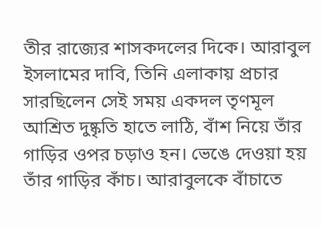তীর রাজ্যের শাসকদলের দিকে। আরাবুল ইসলামের দাবি, তিনি এলাকায় প্রচার সারছিলেন সেই সময় একদল তৃণমূল আশ্রিত দুষ্কৃতি হাতে লাঠি, বাঁশ নিয়ে তাঁর গাড়ির ওপর চড়াও হন। ভেঙে দেওয়া হয় তাঁর গাড়ির কাঁচ। আরাবুলকে বাঁচাতে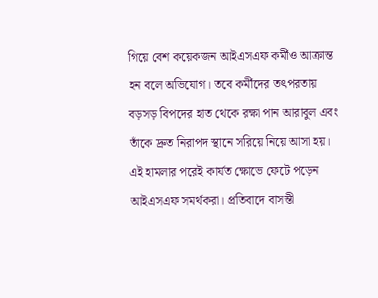গিয়ে বেশ কয়েকজন আইএসএফ কর্মীও আক্রান্ত হন বলে অভিযোগ। তবে কর্মীদের তৎপরতায় বড়সড় বিপদের হাত থেকে রক্ষা পান আরাবুল এবং তাঁকে দ্রুত নিরাপদ স্থানে সরিয়ে নিয়ে আসা হয়। এই হামলার পরেই কার্যত ক্ষোভে ফেটে পড়েন আইএসএফ সমর্থকরা। প্রতিবাদে বাসন্তী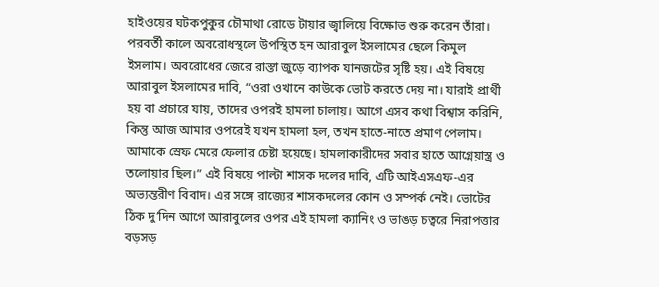হাইওয়ের ঘটকপুকুর চৌমাথা রোডে টায়ার জ্বালিয়ে বিক্ষোভ শুরু করেন তাঁরা।
পরবর্তী কালে অবরোধস্থলে উপস্থিত হন আরাবুল ইসলামের ছেলে কিমুল ইসলাম। অবরোধের জেরে রাস্তা জুড়ে ব্যাপক যানজটের সৃষ্টি হয়। এই বিষয়ে আরাবুল ইসলামের দাবি, “ওরা ওখানে কাউকে ভোট করতে দেয় না। যারাই প্রার্থী হয় বা প্রচারে যায়, তাদের ওপরই হামলা চালায়। আগে এসব কথা বিশ্বাস করিনি, কিন্তু আজ আমার ওপরেই যখন হামলা হল, তখন হাতে-নাতে প্রমাণ পেলাম। আমাকে স্রেফ মেরে ফেলার চেষ্টা হয়েছে। হামলাকারীদের সবার হাতে আগ্নেয়াস্ত্র ও তলোয়ার ছিল।” এই বিষয়ে পাল্টা শাসক দলের দাবি, এটি আইএসএফ-এর অভ্যন্তরীণ বিবাদ। এর সঙ্গে রাজ্যের শাসকদলের কোন ও সম্পর্ক নেই। ভোটের ঠিক দু’দিন আগে আরাবুলের ওপর এই হামলা ক্যানিং ও ভাঙড় চত্বরে নিরাপত্তার বড়সড়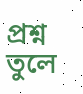প্রশ্ন তুলে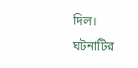দিল। ঘটনাটির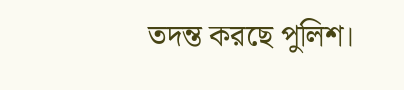তদন্ত করছে পুলিশ।